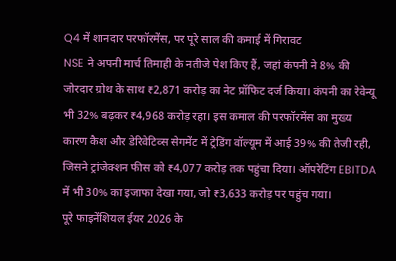Q4 में शानदार परफॉरमेंस, पर पूरे साल की कमाई में गिरावट
NSE ने अपनी मार्च तिमाही के नतीजे पेश किए हैं, जहां कंपनी ने 8% की जोरदार ग्रोथ के साथ ₹2,871 करोड़ का नेट प्रॉफिट दर्ज किया। कंपनी का रेवेन्यू भी 32% बढ़कर ₹4,968 करोड़ रहा। इस कमाल की परफॉरमेंस का मुख्य कारण कैश और डेरिवेटिव्स सेगमेंट में ट्रेडिंग वॉल्यूम में आई 39% की तेजी रही, जिसने ट्रांजेक्शन फीस को ₹4,077 करोड़ तक पहुंचा दिया। ऑपरेटिंग EBITDA में भी 30% का इजाफा देखा गया, जो ₹3,633 करोड़ पर पहुंच गया।
पूरे फाइनेंशियल ईयर 2026 के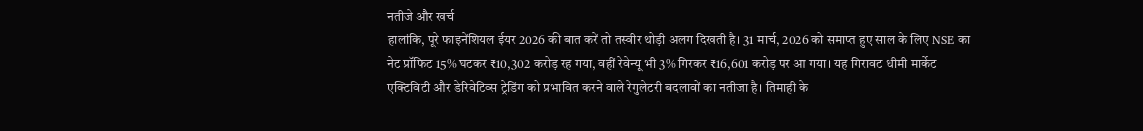नतीजे और खर्च
हालांकि, पूरे फाइनेंशियल ईयर 2026 की बात करें तो तस्वीर थोड़ी अलग दिखती है। 31 मार्च, 2026 को समाप्त हुए साल के लिए NSE का नेट प्रॉफिट 15% घटकर ₹10,302 करोड़ रह गया, वहीं रेवेन्यू भी 3% गिरकर ₹16,601 करोड़ पर आ गया। यह गिरावट धीमी मार्केट एक्टिविटी और डेरिवेटिव्स ट्रेडिंग को प्रभावित करने वाले रेगुलेटरी बदलावों का नतीजा है। तिमाही के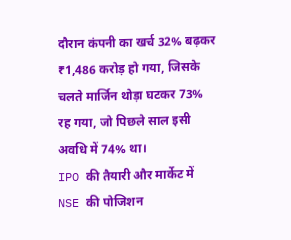दौरान कंपनी का खर्च 32% बढ़कर ₹1,486 करोड़ हो गया, जिसके चलते मार्जिन थोड़ा घटकर 73% रह गया, जो पिछले साल इसी अवधि में 74% था।
IPO की तैयारी और मार्केट में NSE की पोजिशन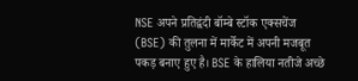NSE अपने प्रतिद्वंदी बॉम्बे स्टॉक एक्सचेंज (BSE) की तुलना में मार्केट में अपनी मजबूत पकड़ बनाए हुए है। BSE के हालिया नतीजे अच्छे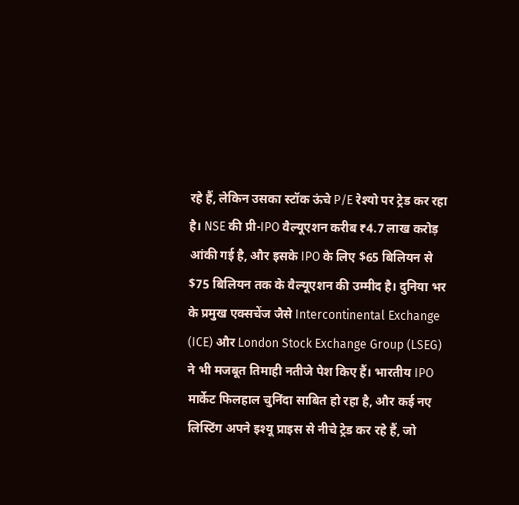रहे हैं, लेकिन उसका स्टॉक ऊंचे P/E रेश्यो पर ट्रेड कर रहा है। NSE की प्री-IPO वैल्यूएशन करीब ₹4.7 लाख करोड़ आंकी गई है, और इसके IPO के लिए $65 बिलियन से $75 बिलियन तक के वैल्यूएशन की उम्मीद है। दुनिया भर के प्रमुख एक्सचेंज जैसे Intercontinental Exchange (ICE) और London Stock Exchange Group (LSEG) ने भी मजबूत तिमाही नतीजे पेश किए हैं। भारतीय IPO मार्केट फिलहाल चुनिंदा साबित हो रहा है, और कई नए लिस्टिंग अपने इश्यू प्राइस से नीचे ट्रेड कर रहे हैं, जो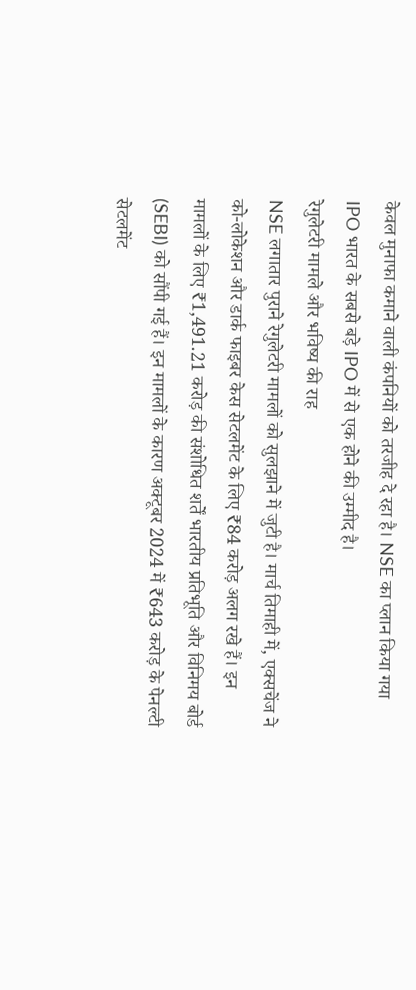केवल मुनाफा कमाने वाली कंपनियों को तरजीह दे रहा है। NSE का प्लान किया गया IPO भारत के सबसे बड़े IPO में से एक होने की उम्मीद है।
रेगुलेटरी मामले और भविष्य की राह
NSE लगातार पुराने रेगुलेटरी मामलों को सुलझाने में जुटी है। मार्च तिमाही में, एक्सचेंज ने को-लोकेशन और डार्क फाइबर केस सेटलमेंट के लिए ₹84 करोड़ अलग रखे हैं। इन मामलों के लिए ₹1,491.21 करोड़ की संशोधित शर्तें भारतीय प्रतिभूति और विनिमय बोर्ड (SEBI) को सौंपी गई हैं। इन मामलों के कारण अक्टूबर 2024 में ₹643 करोड़ के पेनल्टी सेटलमेंट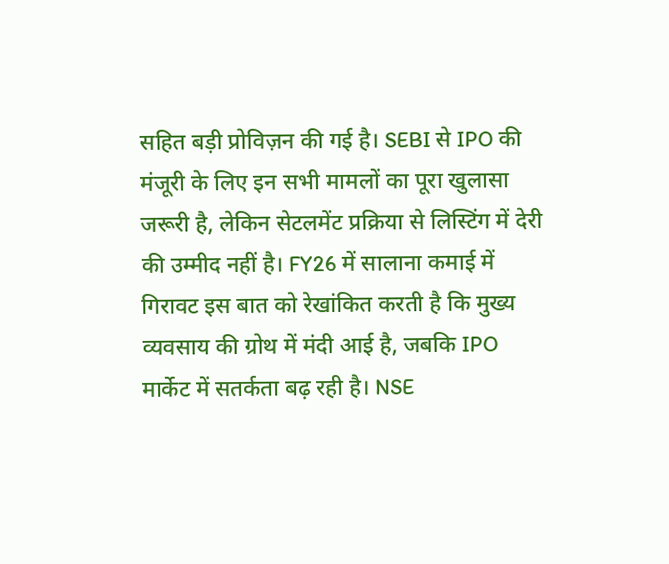सहित बड़ी प्रोविज़न की गई है। SEBI से IPO की मंजूरी के लिए इन सभी मामलों का पूरा खुलासा जरूरी है, लेकिन सेटलमेंट प्रक्रिया से लिस्टिंग में देरी की उम्मीद नहीं है। FY26 में सालाना कमाई में गिरावट इस बात को रेखांकित करती है कि मुख्य व्यवसाय की ग्रोथ में मंदी आई है, जबकि IPO मार्केट में सतर्कता बढ़ रही है। NSE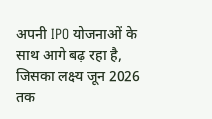अपनी IPO योजनाओं के साथ आगे बढ़ रहा है, जिसका लक्ष्य जून 2026 तक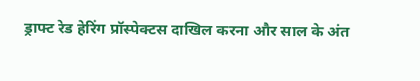ड्राफ्ट रेड हेरिंग प्रॉस्पेक्टस दाखिल करना और साल के अंत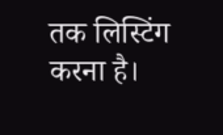तक लिस्टिंग करना है।